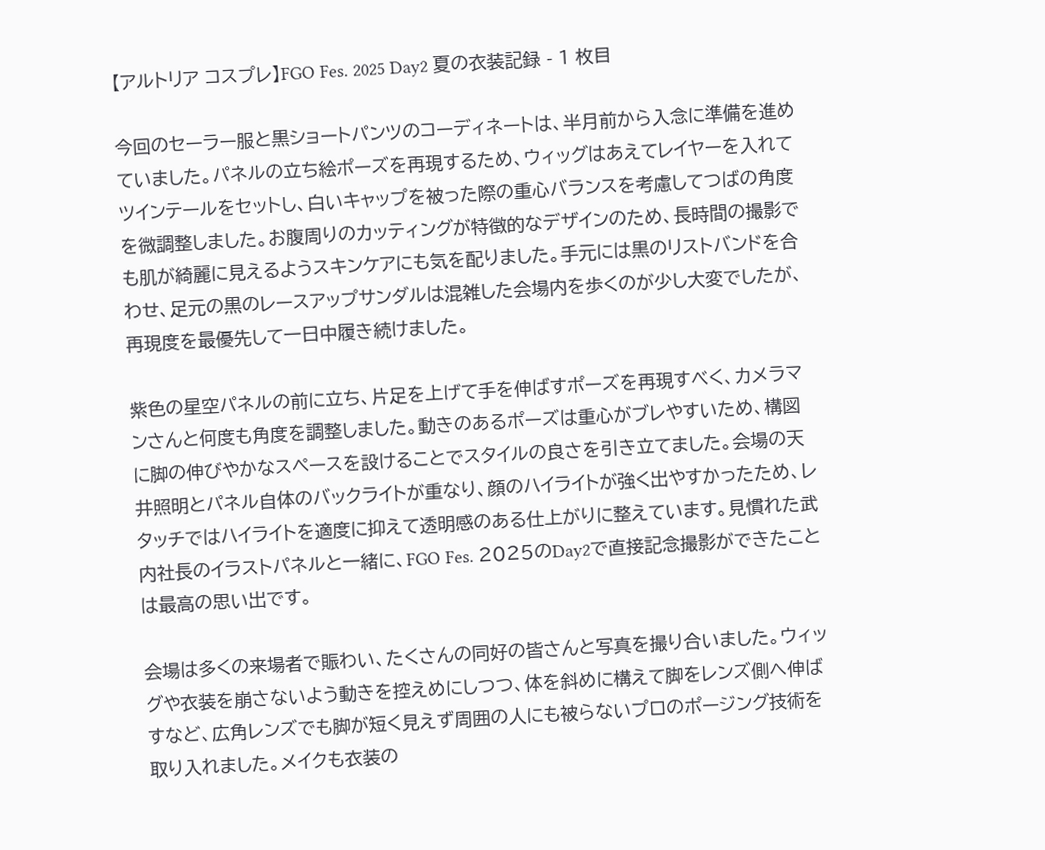【アルトリア コスプレ】FGO Fes. 2025 Day2 夏の衣装記録 - 1 枚目

今回のセーラー服と黒ショートパンツのコーディネートは、半月前から入念に準備を進めていました。パネルの立ち絵ポーズを再現するため、ウィッグはあえてレイヤーを入れてツインテールをセットし、白いキャップを被った際の重心バランスを考慮してつばの角度を微調整しました。お腹周りのカッティングが特徴的なデザインのため、長時間の撮影でも肌が綺麗に見えるようスキンケアにも気を配りました。手元には黒のリストバンドを合わせ、足元の黒のレースアップサンダルは混雑した会場内を歩くのが少し大変でしたが、再現度を最優先して一日中履き続けました。

紫色の星空パネルの前に立ち、片足を上げて手を伸ばすポーズを再現すべく、カメラマンさんと何度も角度を調整しました。動きのあるポーズは重心がブレやすいため、構図に脚の伸びやかなスペースを設けることでスタイルの良さを引き立てました。会場の天井照明とパネル自体のバックライトが重なり、顔のハイライトが強く出やすかったため、レタッチではハイライトを適度に抑えて透明感のある仕上がりに整えています。見慣れた武内社長のイラストパネルと一緒に、FGO Fes. 2025のDay2で直接記念撮影ができたことは最高の思い出です。

会場は多くの来場者で賑わい、たくさんの同好の皆さんと写真を撮り合いました。ウィッグや衣装を崩さないよう動きを控えめにしつつ、体を斜めに構えて脚をレンズ側へ伸ばすなど、広角レンズでも脚が短く見えず周囲の人にも被らないプロのポージング技術を取り入れました。メイクも衣装の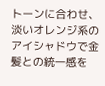トーンに合わせ、淡いオレンジ系のアイシャドウで金髪との統一感を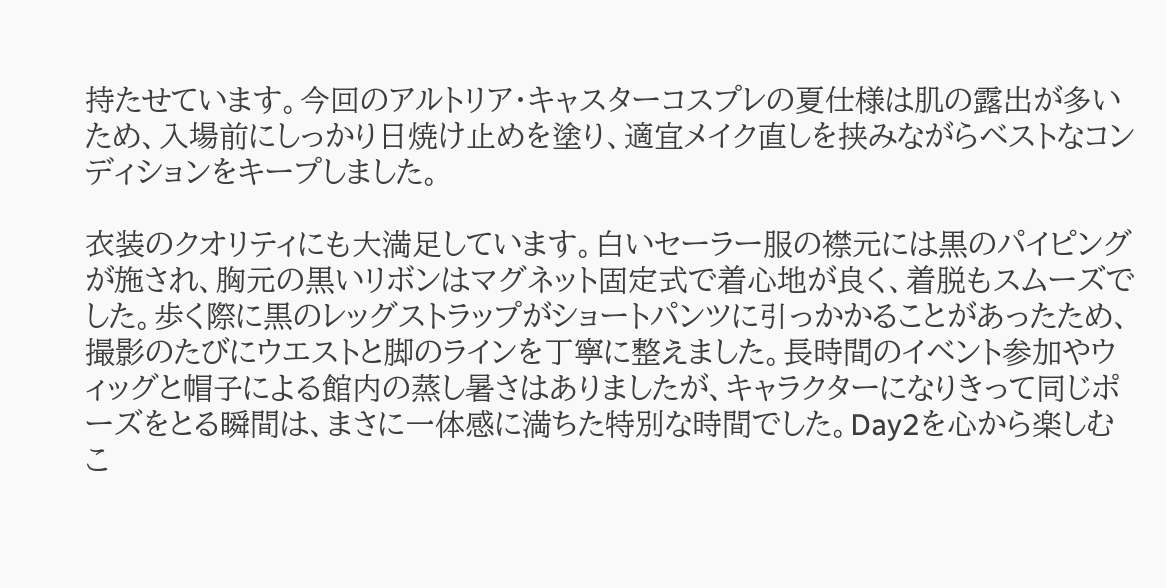持たせています。今回のアルトリア・キャスターコスプレの夏仕様は肌の露出が多いため、入場前にしっかり日焼け止めを塗り、適宜メイク直しを挟みながらベストなコンディションをキープしました。

衣装のクオリティにも大満足しています。白いセーラー服の襟元には黒のパイピングが施され、胸元の黒いリボンはマグネット固定式で着心地が良く、着脱もスムーズでした。歩く際に黒のレッグストラップがショートパンツに引っかかることがあったため、撮影のたびにウエストと脚のラインを丁寧に整えました。長時間のイベント参加やウィッグと帽子による館内の蒸し暑さはありましたが、キャラクターになりきって同じポーズをとる瞬間は、まさに一体感に満ちた特別な時間でした。Day2を心から楽しむこ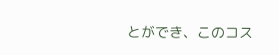とができ、このコス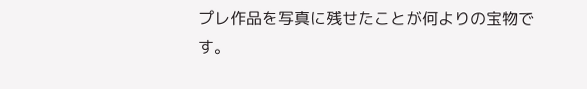プレ作品を写真に残せたことが何よりの宝物です。